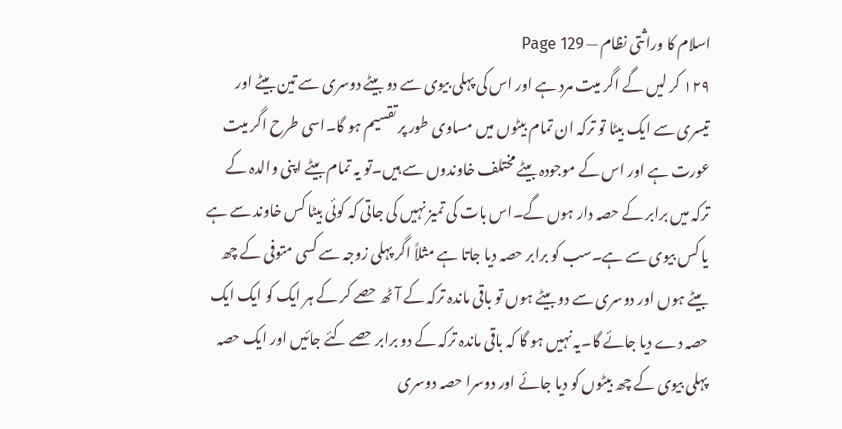اسلام کا وراثتی نظام — Page 129
۱۲۹ کر لیں گے اگر میت مرد ہے اور اس کی پہلی بیوی سے دو بیٹے دوسری سے تین بیٹے اور تیسری سے ایک بیٹا تو ترکہ ان تمام بیٹوں میں مساوی طور پر تقسیم ہو گا۔اسی طرح اگر میت عورت ہے اور اس کے موجودہ بیٹے مختلف خاوندوں سے ہیں۔تو یہ تمام بیٹے اپنی والدہ کے ترکہ میں برابر کے حصہ دار ہوں گے۔اس بات کی تمیز نہیں کی جاتی کہ کوئی بیٹا کس خاوند سے ہے یا کس بیوی سے ہے۔سب کو برابر حصہ دیا جاتا ہے مثلاً اگر پہلی زوجہ سے کسی متوفی کے چھ بیٹے ہوں اور دوسری سے دو بیٹے ہوں تو باقی ماندہ ترکہ کے آٹھ حصے کر کے ہر ایک کو ایک ایک حصہ دے دیا جائے گا۔یہ نہیں ہو گا کہ باقی ماندہ ترکہ کے دو برابر حصے کئے جائیں اور ایک حصہ پہلی بیوی کے چھ بیٹوں کو دیا جائے اور دوسرا حصہ دوسری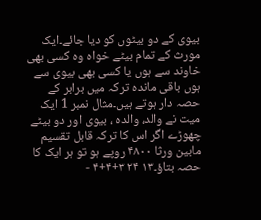بیوی کے دو بیٹوں کو دیا جائے۔ایک مورث کے تمام بیٹے خواہ وہ کسی بھی خاوند سے ہوں یا کسی بھی بیوی سے ہوں باقی ماندہ ترکہ میں برابر کے حصہ دار ہوتے ہیں۔مثال نمبر 1 ایک میت نے والد، والدہ ، بیوی اور دو بیٹے چھوڑے اگر اس کا ترکہ قابل تقسیم مابین ورثا ۴۸۰۰ روپے ہو تو ہر ایک کا حصہ بتاؤ۔۱۳ ۲۴ ۳+۴+۴ -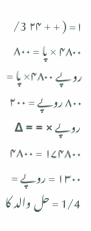۱= ( + + ۲۴ 3/ ۴۸۰۰ × پا = ۸۰۰ روپے ۴۸۰۰× پا = ۸۰۰ روپے = ۲۰۰ روپے Δ = = × ۴۸۰۰ = ۱۷۴۸۰۰ = ۱۳۰۰ روپے = 1/4 = حل والد کا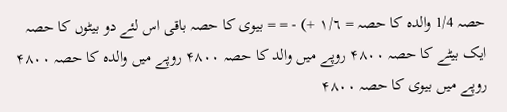حصہ 1/4 والدہ کا حصہ = ١/٦ +) - = = بیوی کا حصہ باقی اس لئے دو بیٹوں کا حصہ ایک بیٹے کا حصہ ۴۸۰۰ روپے میں والد کا حصہ ۴۸۰۰ روپے میں والدہ کا حصہ ۴۸۰۰ روپے میں بیوی کا حصہ ۴۸۰۰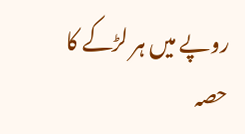روپے میں ہر لڑکے کا حصہ